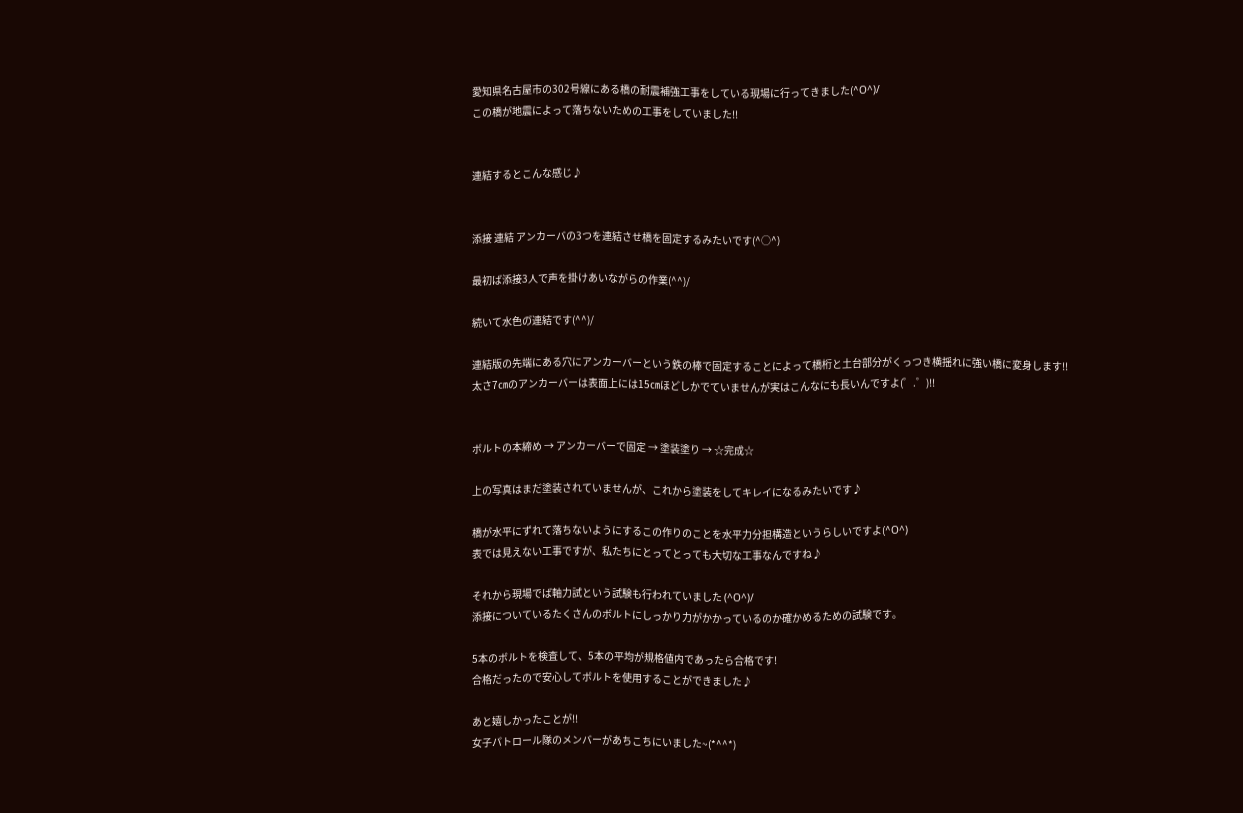愛知県名古屋市の302号線にある橋の耐震補強工事をしている現場に行ってきました(^O^)/
この橋が地震によって落ちないための工事をしていました!!


連結するとこんな感じ♪


添接 連結 アンカーバの3つを連結させ橋を固定するみたいです(^○^)

最初ば添接3人で声を掛けあいながらの作業(^^)/

続いて水色の゙連結です(^^)/

連結版の先端にある穴にアンカーバーという鉄の棒で固定することによって橋桁と土台部分がくっつき横揺れに強い橋に変身します!!
太さ7㎝のアンカーバーは表面上には15㎝ほどしかでていませんが実はこんなにも長いんですよ(゜.゜)!!


ボルトの本締め → アンカーバーで固定 → 塗装塗り → ☆完成☆

上の写真はまだ塗装されていませんが、これから塗装をしてキレイになるみたいです♪

橋が水平にずれて落ちないようにするこの作りのことを水平力分担構造というらしいですよ(^O^)
表では見えない工事ですが、私たちにとってとっても大切な工事なんですね♪

それから現場でば軸力試という試験も行われていました (^O^)/
添接についているたくさんのボルトにしっかり力がかかっているのか確かめるための試験です。

5本のボルトを検査して、5本の平均が規格値内であったら合格です!
合格だったので安心してボルトを使用することができました♪

あと嬉しかったことが!!
女子パトロール隊のメンバーがあちこちにいました~(*^^*)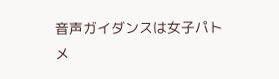音声ガイダンスは女子パトメ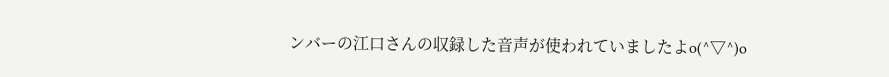ンバーの江口さんの収録した音声が使われていましたよo(^▽^)o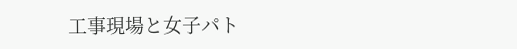工事現場と女子パト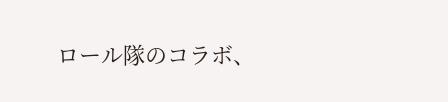ロール隊のコラボ、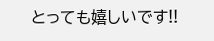とっても嬉しいです!!